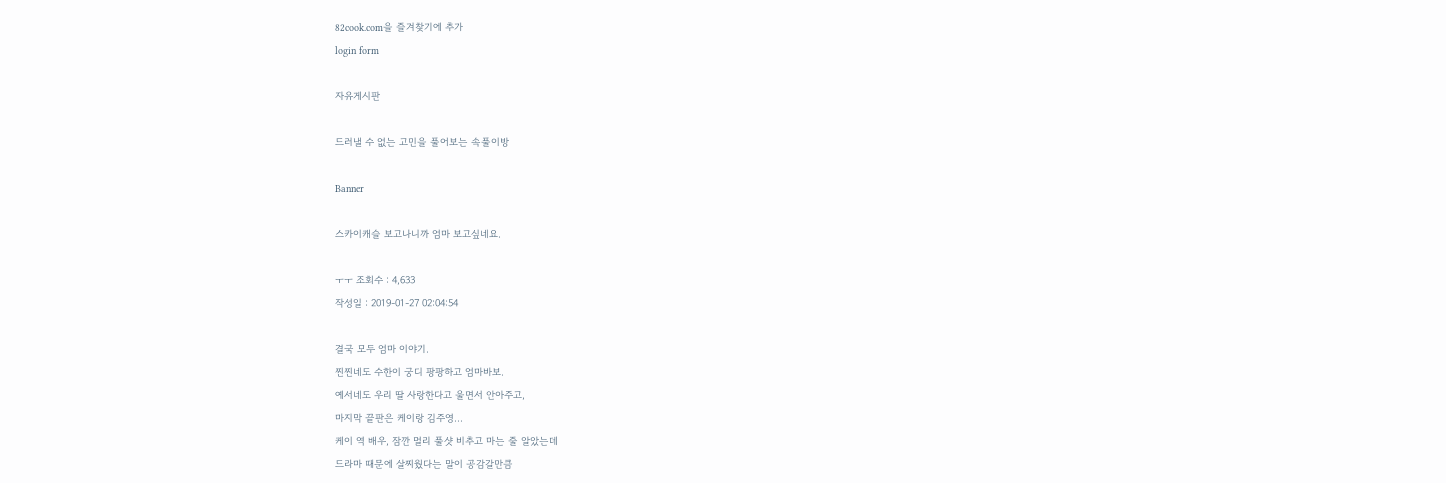82cook.com을 즐겨찾기에 추가
login form

자유게시판

드러낼 수 없는 고민을 풀어보는 속풀이방

Banner

스카이캐슬 보고나니까 엄마 보고싶네요.

ㅜㅜ 조회수 : 4,633
작성일 : 2019-01-27 02:04:54

결국 모두 엄마 이야기.
찐찐네도 수한이 궁디 팡팡하고 엄마바보.
예서네도 우리 딸 사랑한다고 울면서 안아주고,
마지막 끝판은 케이랑 김주영...
케이 역 배우, 잠깐 멀리 풀샷 비추고 마는 줄 알았는데
드라마 때문에 살찌웠다는 말이 공감갈만큼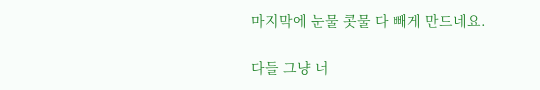마지막에 눈물 콧물 다 빼게 만드네요.

다들 그냥 너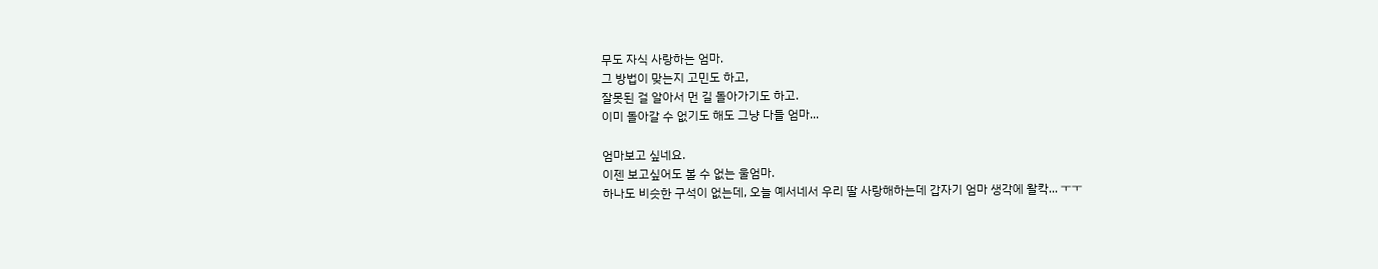무도 자식 사랑하는 엄마.
그 방법이 맞는지 고민도 하고,
잘못된 걸 알아서 먼 길 돌아가기도 하고.
이미 돌아갈 수 없기도 해도 그냥 다들 엄마...

엄마보고 싶네요.
이젠 보고싶어도 볼 수 없는 울엄마.
하나도 비슷한 구석이 없는데, 오늘 예서네서 우리 딸 사랑해하는데 갑자기 엄마 생각에 왈칵... ㅜㅜ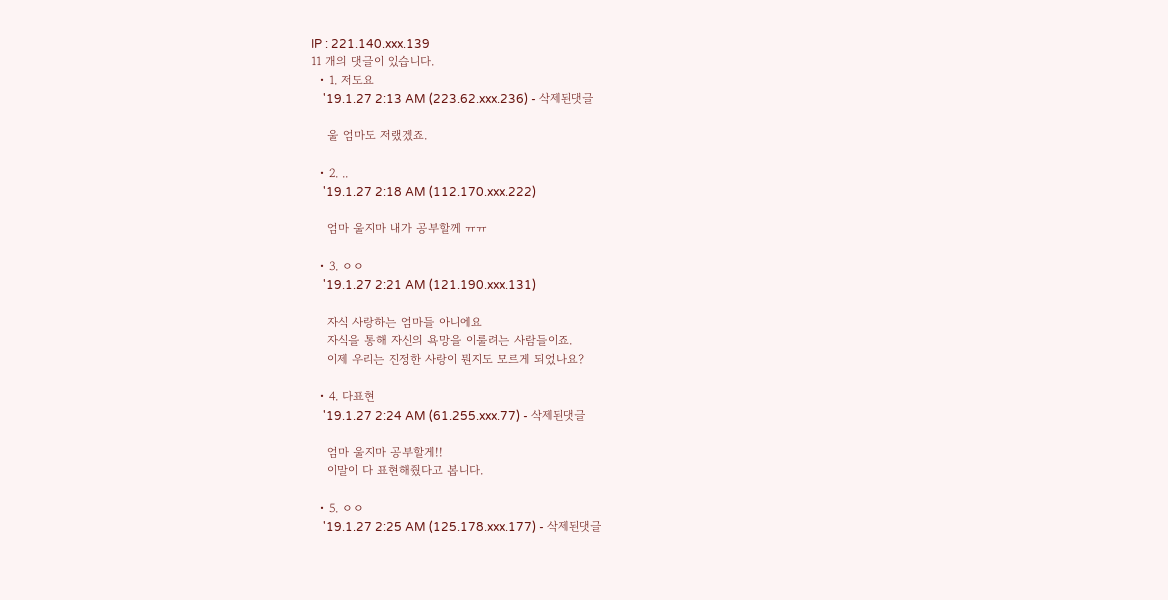IP : 221.140.xxx.139
11 개의 댓글이 있습니다.
  • 1. 저도요
    '19.1.27 2:13 AM (223.62.xxx.236) - 삭제된댓글

    울 엄마도 저랬겠죠.

  • 2. ..
    '19.1.27 2:18 AM (112.170.xxx.222)

    엄마 울지마 내가 공부할께 ㅠㅠ

  • 3. ㅇㅇ
    '19.1.27 2:21 AM (121.190.xxx.131)

    자식 사랑하는 엄마들 아니에요
    자식을 통해 자신의 욕망을 이룰려는 사람들이죠.
    이제 우리는 진정한 사랑이 뭔지도 모르게 되었나요?

  • 4. 다표현
    '19.1.27 2:24 AM (61.255.xxx.77) - 삭제된댓글

    엄마 울지마 공부할게!!
    이말이 다 표현해줬다고 봅니다.

  • 5. ㅇㅇ
    '19.1.27 2:25 AM (125.178.xxx.177) - 삭제된댓글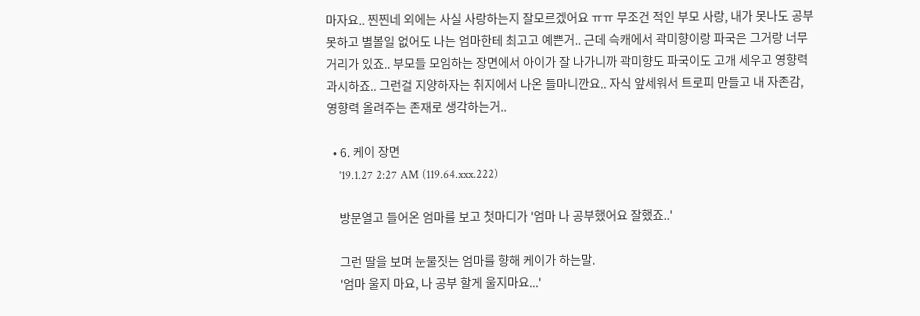마자요.. 찐찐네 외에는 사실 사랑하는지 잘모르겠어요 ㅠㅠ 무조건 적인 부모 사랑, 내가 못나도 공부못하고 별볼일 없어도 나는 엄마한테 최고고 예쁜거.. 근데 슥캐에서 곽미향이랑 파국은 그거랑 너무 거리가 있죠.. 부모들 모임하는 장면에서 아이가 잘 나가니까 곽미향도 파국이도 고개 세우고 영향력 과시하죠.. 그런걸 지양하자는 취지에서 나온 들마니깐요.. 자식 앞세워서 트로피 만들고 내 자존감, 영향력 올려주는 존재로 생각하는거..

  • 6. 케이 장면
    '19.1.27 2:27 AM (119.64.xxx.222)

    방문열고 들어온 엄마를 보고 첫마디가 '엄마 나 공부했어요 잘했죠..'

    그런 딸을 보며 눈물짓는 엄마를 향해 케이가 하는말.
    '엄마 울지 마요, 나 공부 할게 울지마요...'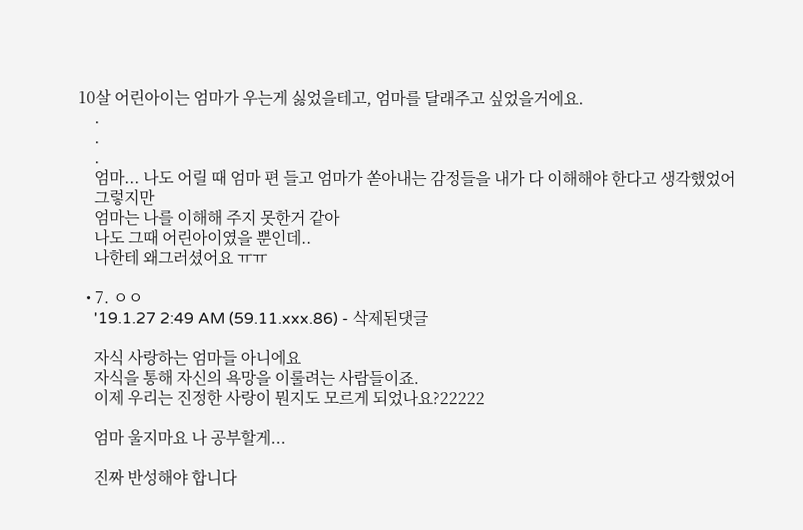10살 어린아이는 엄마가 우는게 싫었을테고, 엄마를 달래주고 싶었을거에요.
    .
    .
    .
    엄마... 나도 어릴 때 엄마 편 들고 엄마가 쏟아내는 감정들을 내가 다 이해해야 한다고 생각했었어
    그렇지만
    엄마는 나를 이해해 주지 못한거 같아
    나도 그때 어린아이였을 뿐인데..
    나한테 왜그러셨어요 ㅠㅠ

  • 7. ㅇㅇ
    '19.1.27 2:49 AM (59.11.xxx.86) - 삭제된댓글

    자식 사랑하는 엄마들 아니에요
    자식을 통해 자신의 욕망을 이룰려는 사람들이죠.
    이제 우리는 진정한 사랑이 뭔지도 모르게 되었나요?22222

    엄마 울지마요 나 공부할게...

    진짜 반성해야 합니다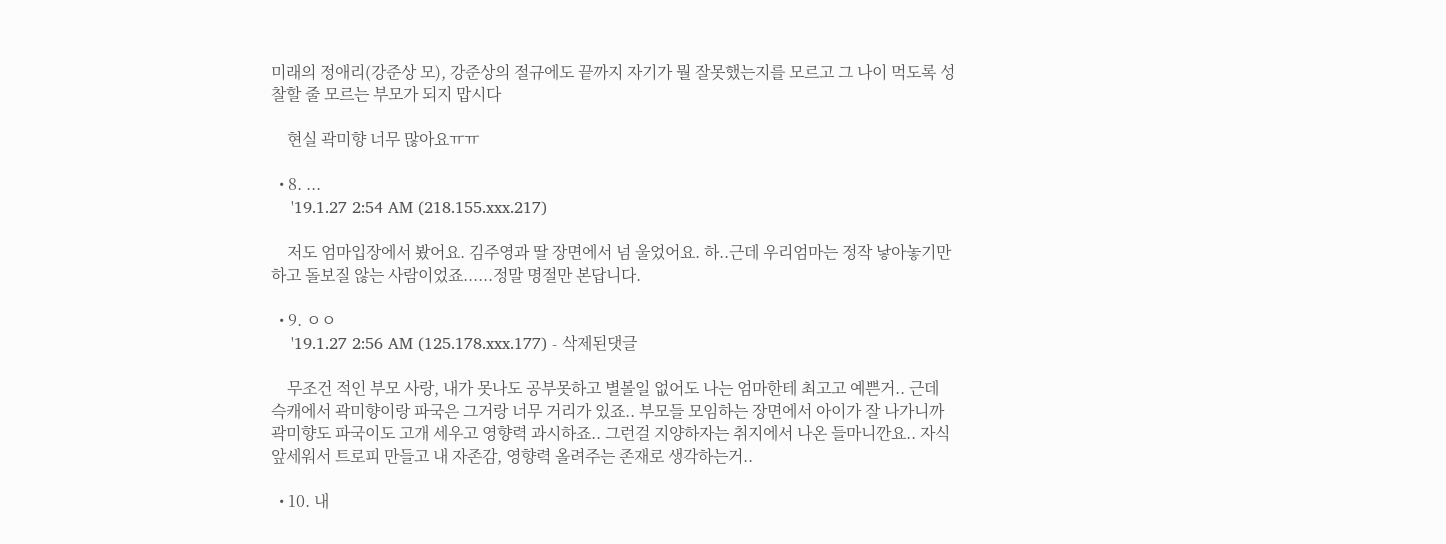미래의 정애리(강준상 모), 강준상의 절규에도 끝까지 자기가 뭘 잘못했는지를 모르고 그 나이 먹도록 성찰할 줄 모르는 부모가 되지 맙시다

    현실 곽미향 너무 많아요ㅠㅠ

  • 8. ...
    '19.1.27 2:54 AM (218.155.xxx.217)

    저도 엄마입장에서 봤어요. 김주영과 딸 장면에서 넘 울었어요. 하..근데 우리엄마는 정작 낳아놓기만하고 돌보질 않는 사람이었죠......정말 명절만 본답니다.

  • 9. ㅇㅇ
    '19.1.27 2:56 AM (125.178.xxx.177) - 삭제된댓글

    무조건 적인 부모 사랑, 내가 못나도 공부못하고 별볼일 없어도 나는 엄마한테 최고고 예쁜거.. 근데 슥캐에서 곽미향이랑 파국은 그거랑 너무 거리가 있죠.. 부모들 모임하는 장면에서 아이가 잘 나가니까 곽미향도 파국이도 고개 세우고 영향력 과시하죠.. 그런걸 지양하자는 취지에서 나온 들마니깐요.. 자식 앞세워서 트로피 만들고 내 자존감, 영향력 올려주는 존재로 생각하는거..

  • 10. 내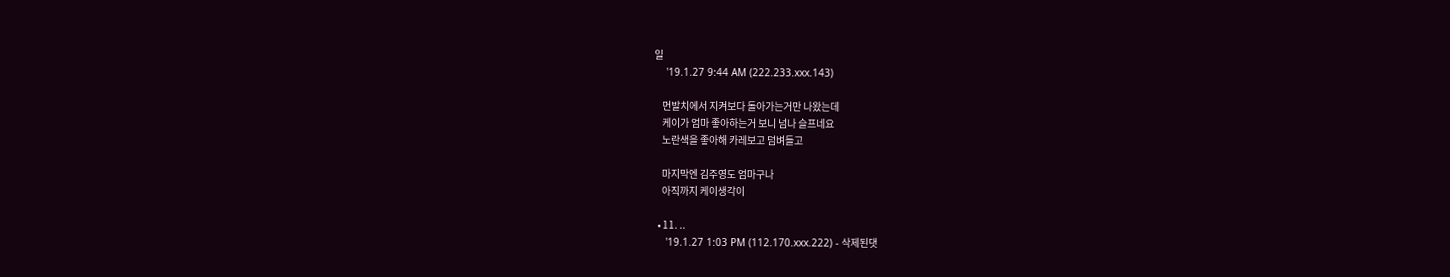일
    '19.1.27 9:44 AM (222.233.xxx.143)

    먼발치에서 지켜보다 돌아가는거만 나왔는데
    케이가 엄마 좋아하는거 보니 넘나 슬프네요
    노란색을 좋아해 카레보고 덤벼들고

    마지막엔 김주영도 엄마구나
    아직까지 케이생각이

  • 11. ..
    '19.1.27 1:03 PM (112.170.xxx.222) - 삭제된댓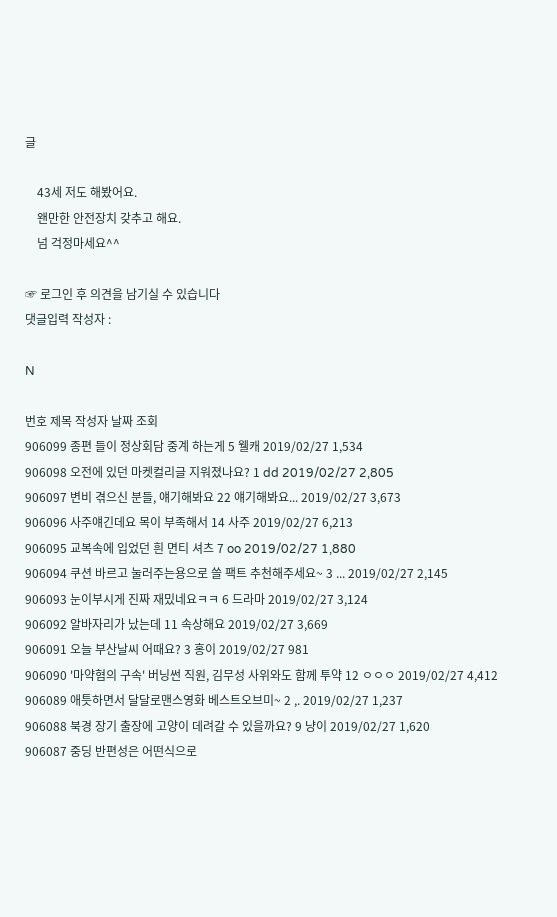글

    43세 저도 해봤어요.
    왠만한 안전장치 갖추고 해요.
    넘 걱정마세요^^

☞ 로그인 후 의견을 남기실 수 있습니다
댓글입력 작성자 :

N

번호 제목 작성자 날짜 조회
906099 종편 들이 정상회담 중계 하는게 5 웰캐 2019/02/27 1,534
906098 오전에 있던 마켓컬리글 지워졌나요? 1 dd 2019/02/27 2,805
906097 변비 겪으신 분들, 얘기해봐요 22 얘기해봐요... 2019/02/27 3,673
906096 사주얘긴데요 목이 부족해서 14 사주 2019/02/27 6,213
906095 교복속에 입었던 흰 면티 셔츠 7 oo 2019/02/27 1,880
906094 쿠션 바르고 눌러주는용으로 쓸 팩트 추천해주세요~ 3 ... 2019/02/27 2,145
906093 눈이부시게 진짜 재밌네요ㅋㅋ 6 드라마 2019/02/27 3,124
906092 알바자리가 났는데 11 속상해요 2019/02/27 3,669
906091 오늘 부산날씨 어때요? 3 홍이 2019/02/27 981
906090 '마약혐의 구속' 버닝썬 직원, 김무성 사위와도 함께 투약 12 ㅇㅇㅇ 2019/02/27 4,412
906089 애틋하면서 달달로맨스영화 베스트오브미~ 2 ,. 2019/02/27 1,237
906088 북경 장기 출장에 고양이 데려갈 수 있을까요? 9 냥이 2019/02/27 1,620
906087 중딩 반편성은 어떤식으로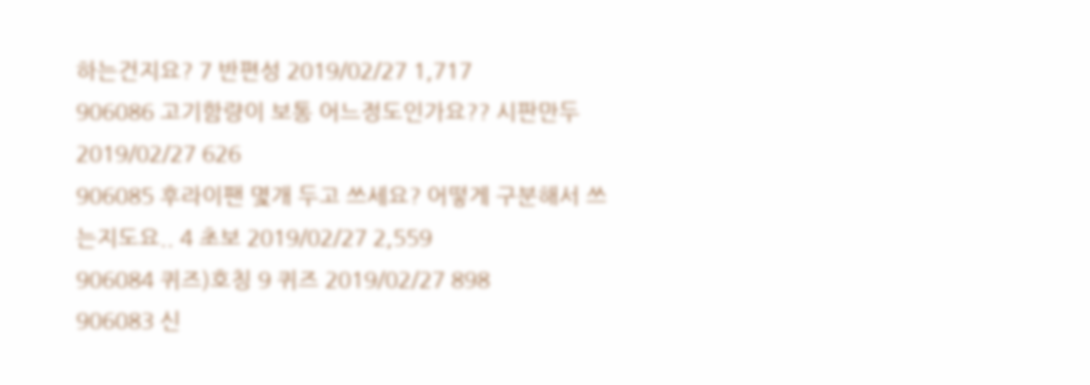하는건지요? 7 반편성 2019/02/27 1,717
906086 고기함량이 보통 어느정도인가요?? 시판만두 2019/02/27 626
906085 후라이팬 몇개 두고 쓰세요? 어떻게 구분해서 쓰는지도요.. 4 초보 2019/02/27 2,559
906084 퀴즈)호칭 9 퀴즈 2019/02/27 898
906083 신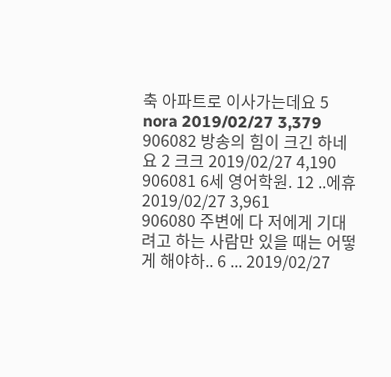축 아파트로 이사가는데요 5 nora 2019/02/27 3,379
906082 방송의 힘이 크긴 하네요 2 크크 2019/02/27 4,190
906081 6세 영어학원. 12 ..에휴 2019/02/27 3,961
906080 주변에 다 저에게 기대려고 하는 사람만 있을 때는 어떻게 해야하.. 6 ... 2019/02/27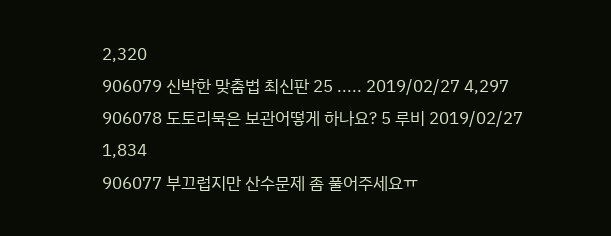2,320
906079 신박한 맞춤법 최신판 25 ..... 2019/02/27 4,297
906078 도토리묵은 보관어떻게 하나요? 5 루비 2019/02/27 1,834
906077 부끄럽지만 산수문제 좀 풀어주세요ㅠ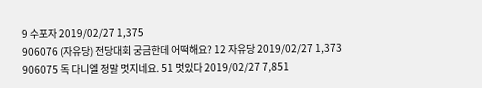9 수포자 2019/02/27 1,375
906076 (자유당) 전당대회 궁금한데 어떡해요? 12 자유당 2019/02/27 1,373
906075 독 다니엘 정말 멋지네요. 51 멋있다 2019/02/27 7,851